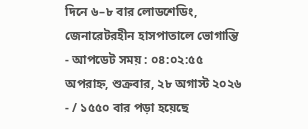দিনে ৬–৮ বার লোডশেডিং, জেনারেটরহীন হাসপাতালে ভোগান্তি
- আপডেট সময় : ০৪:০২:৫৫ অপরাহ্ন, শুক্রবার, ২৮ অগাস্ট ২০২৬
- / ১৫৫০ বার পড়া হয়েছে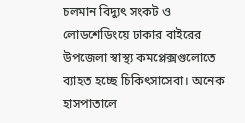চলমান বিদ্যুৎ সংকট ও লোডশেডিংয়ে ঢাকার বাইরের উপজেলা স্বাস্থ্য কমপ্লেক্সগুলোতে ব্যাহত হচ্ছে চিকিৎসাসেবা। অনেক হাসপাতালে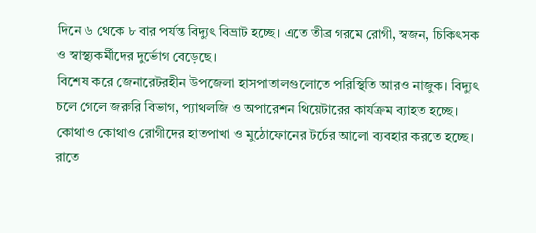দিনে ৬ থেকে ৮ বার পর্যন্ত বিদ্যুৎ বিভ্রাট হচ্ছে। এতে তীব্র গরমে রোগী, স্বজন, চিকিৎসক ও স্বাস্থ্যকর্মীদের দুর্ভোগ বেড়েছে।
বিশেষ করে জেনারেটরহীন উপজেলা হাসপাতালগুলোতে পরিস্থিতি আরও নাজুক। বিদ্যুৎ চলে গেলে জরুরি বিভাগ, প্যাথলজি ও অপারেশন থিয়েটারের কার্যক্রম ব্যাহত হচ্ছে। কোথাও কোথাও রোগীদের হাতপাখা ও মুঠোফোনের টর্চের আলো ব্যবহার করতে হচ্ছে।
রাতে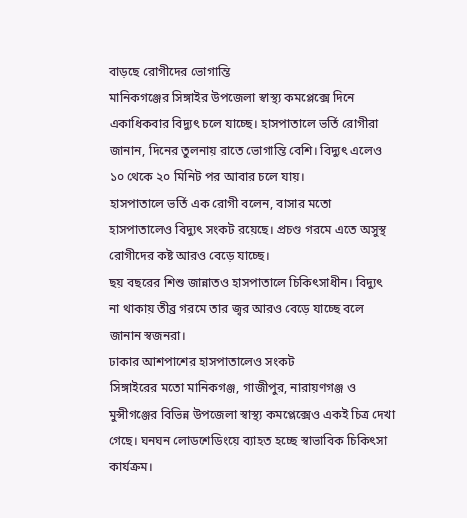বাড়ছে রোগীদের ভোগান্তি
মানিকগঞ্জের সিঙ্গাইর উপজেলা স্বাস্থ্য কমপ্লেক্সে দিনে একাধিকবার বিদ্যুৎ চলে যাচ্ছে। হাসপাতালে ভর্তি রোগীরা জানান, দিনের তুলনায় রাতে ভোগান্তি বেশি। বিদ্যুৎ এলেও ১০ থেকে ২০ মিনিট পর আবার চলে যায়।
হাসপাতালে ভর্তি এক রোগী বলেন, বাসার মতো হাসপাতালেও বিদ্যুৎ সংকট রয়েছে। প্রচণ্ড গরমে এতে অসুস্থ রোগীদের কষ্ট আরও বেড়ে যাচ্ছে।
ছয় বছরের শিশু জান্নাতও হাসপাতালে চিকিৎসাধীন। বিদ্যুৎ না থাকায় তীব্র গরমে তার জ্বর আরও বেড়ে যাচ্ছে বলে জানান স্বজনরা।
ঢাকার আশপাশের হাসপাতালেও সংকট
সিঙ্গাইরের মতো মানিকগঞ্জ, গাজীপুর, নারায়ণগঞ্জ ও মুন্সীগঞ্জের বিভিন্ন উপজেলা স্বাস্থ্য কমপ্লেক্সেও একই চিত্র দেখা গেছে। ঘনঘন লোডশেডিংয়ে ব্যাহত হচ্ছে স্বাভাবিক চিকিৎসা কার্যক্রম।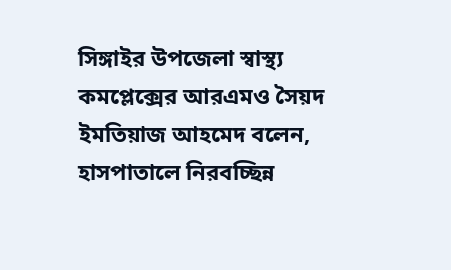সিঙ্গাইর উপজেলা স্বাস্থ্য কমপ্লেক্সের আরএমও সৈয়দ ইমতিয়াজ আহমেদ বলেন, হাসপাতালে নিরবচ্ছিন্ন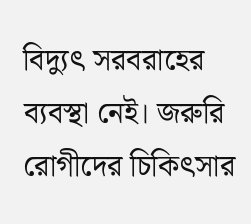বিদ্যুৎ সরবরাহের ব্যবস্থা নেই। জরুরি রোগীদের চিকিৎসার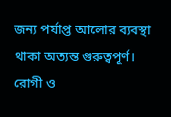জন্য পর্যাপ্ত আলোর ব্যবস্থা থাকা অত্যন্ত গুরুত্বপূর্ণ।
রোগী ও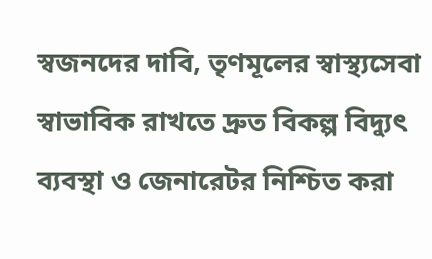স্বজনদের দাবি, তৃণমূলের স্বাস্থ্যসেবা স্বাভাবিক রাখতে দ্রুত বিকল্প বিদ্যুৎ ব্যবস্থা ও জেনারেটর নিশ্চিত করা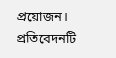প্রয়োজন।
প্রতিবেদনটি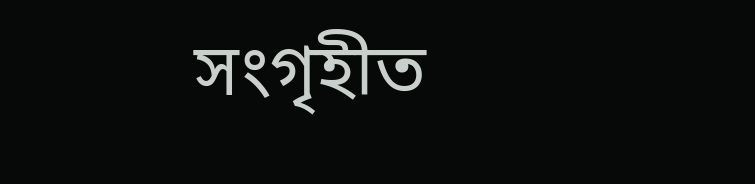সংগৃহীত